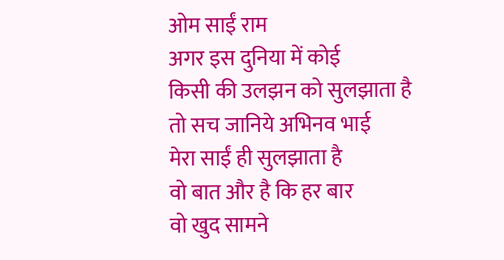ओम साईं राम
अगर इस दुनिया में कोई
किसी की उलझन को सुलझाता है
तो सच जानिये अभिनव भाई
मेरा साईं ही सुलझाता है
वो बात और है कि हर बार
वो खुद सामने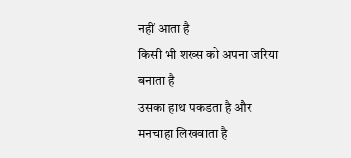नहीं आता है
किसी भी शख्स को अपना जरिया बनाता है
उसका हाथ पकडता है और मनचाहा लिखवाता है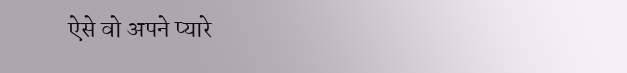ऐसे वो अपने प्यारे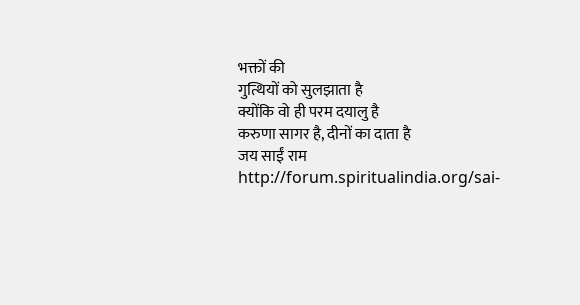भक्तों की
गुत्थियों को सुलझाता है
क्योंकि वो ही परम दयालु है
करुणा सागर है, दीनों का दाता है
जय साईं राम
http://forum.spiritualindia.org/sai-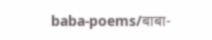baba-poems/बाबा-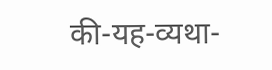की-यह-व्यथा-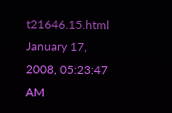t21646.15.html
January 17, 2008, 05:23:47 AM